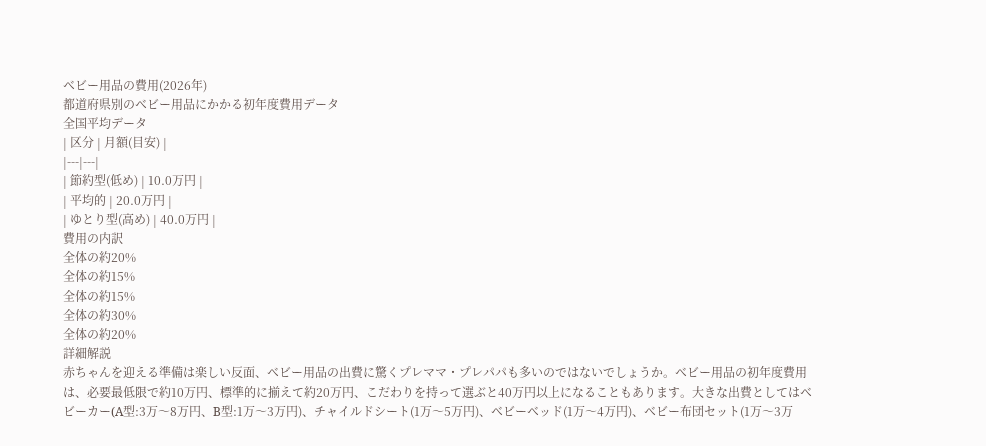ベビー用品の費用(2026年)
都道府県別のベビー用品にかかる初年度費用データ
全国平均データ
| 区分 | 月額(目安) |
|---|---|
| 節約型(低め) | 10.0万円 |
| 平均的 | 20.0万円 |
| ゆとり型(高め) | 40.0万円 |
費用の内訳
全体の約20%
全体の約15%
全体の約15%
全体の約30%
全体の約20%
詳細解説
赤ちゃんを迎える準備は楽しい反面、ベビー用品の出費に驚くプレママ・プレパパも多いのではないでしょうか。ベビー用品の初年度費用は、必要最低限で約10万円、標準的に揃えて約20万円、こだわりを持って選ぶと40万円以上になることもあります。大きな出費としてはベビーカー(A型:3万〜8万円、B型:1万〜3万円)、チャイルドシート(1万〜5万円)、ベビーベッド(1万〜4万円)、ベビー布団セット(1万〜3万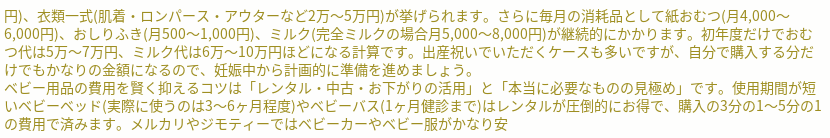円)、衣類一式(肌着・ロンパース・アウターなど2万〜5万円)が挙げられます。さらに毎月の消耗品として紙おむつ(月4,000〜6,000円)、おしりふき(月500〜1,000円)、ミルク(完全ミルクの場合月5,000〜8,000円)が継続的にかかります。初年度だけでおむつ代は5万〜7万円、ミルク代は6万〜10万円ほどになる計算です。出産祝いでいただくケースも多いですが、自分で購入する分だけでもかなりの金額になるので、妊娠中から計画的に準備を進めましょう。
ベビー用品の費用を賢く抑えるコツは「レンタル・中古・お下がりの活用」と「本当に必要なものの見極め」です。使用期間が短いベビーベッド(実際に使うのは3〜6ヶ月程度)やベビーバス(1ヶ月健診まで)はレンタルが圧倒的にお得で、購入の3分の1〜5分の1の費用で済みます。メルカリやジモティーではベビーカーやベビー服がかなり安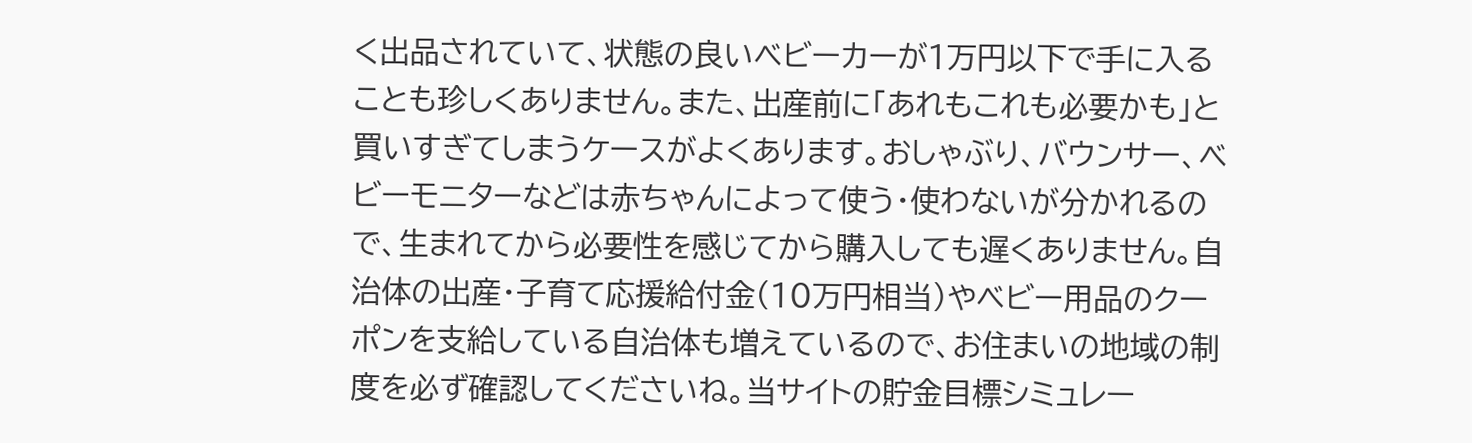く出品されていて、状態の良いベビーカーが1万円以下で手に入ることも珍しくありません。また、出産前に「あれもこれも必要かも」と買いすぎてしまうケースがよくあります。おしゃぶり、バウンサー、ベビーモニターなどは赤ちゃんによって使う・使わないが分かれるので、生まれてから必要性を感じてから購入しても遅くありません。自治体の出産・子育て応援給付金(10万円相当)やベビー用品のクーポンを支給している自治体も増えているので、お住まいの地域の制度を必ず確認してくださいね。当サイトの貯金目標シミュレー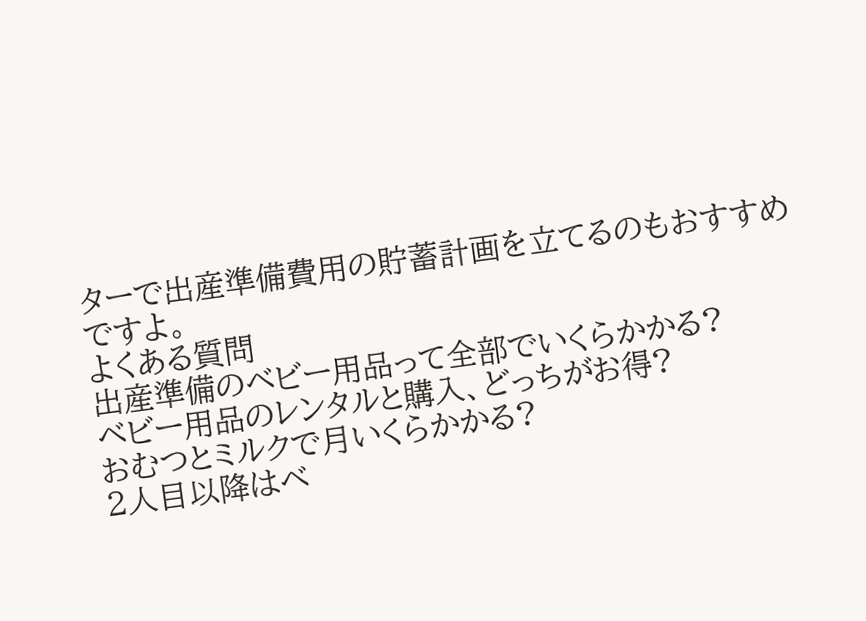ターで出産準備費用の貯蓄計画を立てるのもおすすめですよ。
よくある質問
出産準備のベビー用品って全部でいくらかかる?
ベビー用品のレンタルと購入、どっちがお得?
おむつとミルクで月いくらかかる?
2人目以降はベ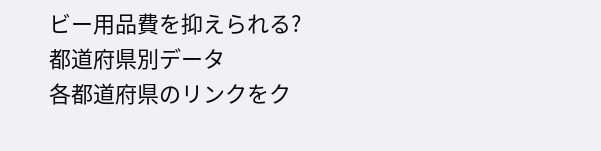ビー用品費を抑えられる?
都道府県別データ
各都道府県のリンクをク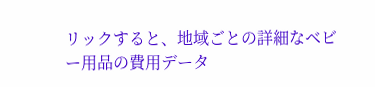リックすると、地域ごとの詳細なベビー用品の費用データ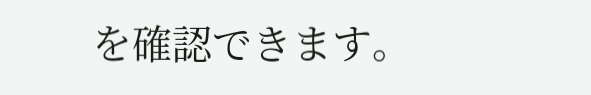を確認できます。